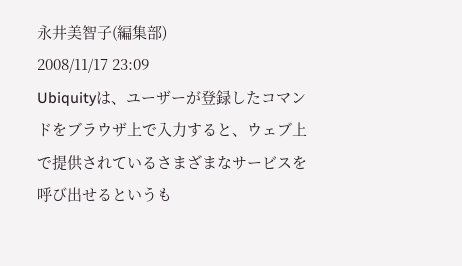永井美智子(編集部)
2008/11/17 23:09
Ubiquityは、ユーザーが登録したコマンドをブラウザ上で入力すると、ウェブ上で提供されているさまざまなサービスを呼び出せるというも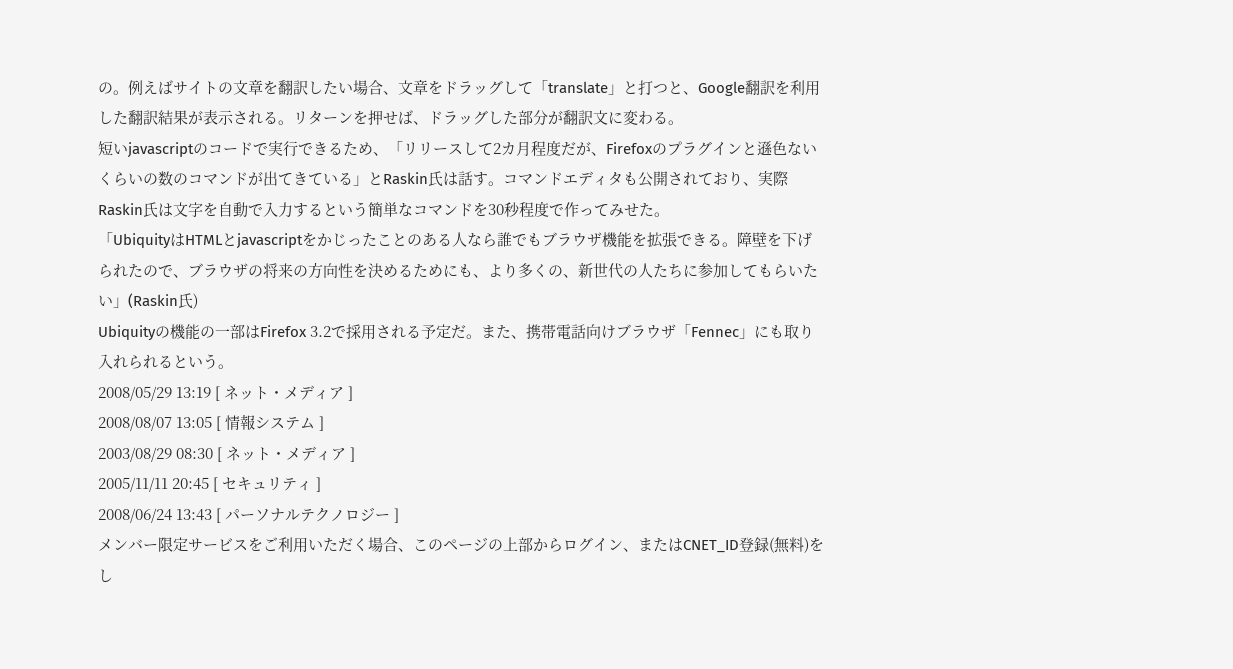の。例えばサイトの文章を翻訳したい場合、文章をドラッグして「translate」と打つと、Google翻訳を利用した翻訳結果が表示される。リターンを押せば、ドラッグした部分が翻訳文に変わる。
短いjavascriptのコードで実行できるため、「リリースして2カ月程度だが、Firefoxのプラグインと遜色ないくらいの数のコマンドが出てきている」とRaskin氏は話す。コマンドエディタも公開されており、実際Raskin氏は文字を自動で入力するという簡単なコマンドを30秒程度で作ってみせた。
「UbiquityはHTMLとjavascriptをかじったことのある人なら誰でもブラウザ機能を拡張できる。障壁を下げられたので、ブラウザの将来の方向性を決めるためにも、より多くの、新世代の人たちに参加してもらいたい」(Raskin氏)
Ubiquityの機能の一部はFirefox 3.2で採用される予定だ。また、携帯電話向けブラウザ「Fennec」にも取り入れられるという。
2008/05/29 13:19 [ ネット・メディア ]
2008/08/07 13:05 [ 情報システム ]
2003/08/29 08:30 [ ネット・メディア ]
2005/11/11 20:45 [ セキュリティ ]
2008/06/24 13:43 [ パーソナルテクノロジー ]
メンバー限定サービスをご利用いただく場合、このページの上部からログイン、またはCNET_ID登録(無料)をし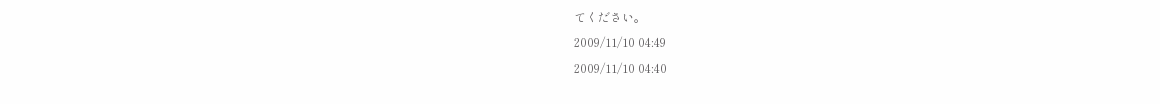てください。
2009/11/10 04:49
2009/11/10 04:40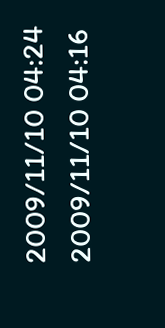2009/11/10 04:24
2009/11/10 04:16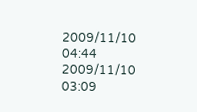2009/11/10 04:44
2009/11/10 03:09